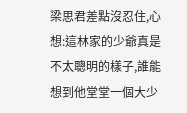梁思君差點沒忍住,心想:這林家的少爺真是不太聰明的樣子,誰能想到他堂堂一個大少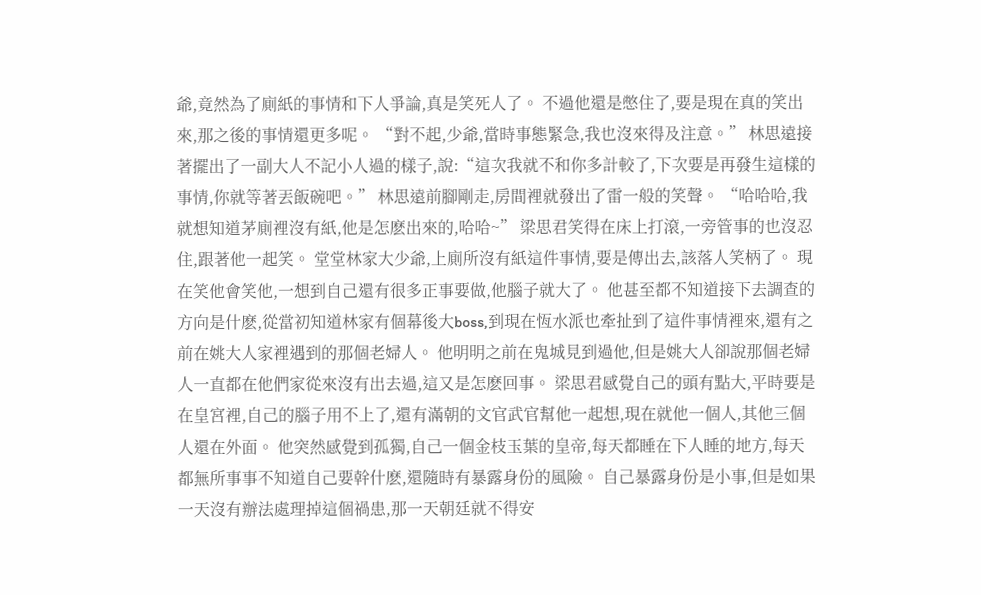爺,竟然為了廁紙的事情和下人爭論,真是笑死人了。 不過他還是憋住了,要是現在真的笑出來,那之後的事情還更多呢。 “對不起,少爺,當時事態緊急,我也沒來得及注意。” 林思遠接著擺出了一副大人不記小人過的樣子,說:“這次我就不和你多計較了,下次要是再發生這樣的事情,你就等著丟飯碗吧。” 林思遠前腳剛走,房間裡就發出了雷一般的笑聲。 “哈哈哈,我就想知道茅廁裡沒有紙,他是怎麽出來的,哈哈~” 梁思君笑得在床上打滾,一旁管事的也沒忍住,跟著他一起笑。 堂堂林家大少爺,上廁所沒有紙這件事情,要是傳出去,該落人笑柄了。 現在笑他會笑他,一想到自己還有很多正事要做,他腦子就大了。 他甚至都不知道接下去調查的方向是什麽,從當初知道林家有個幕後大boss,到現在恆水派也牽扯到了這件事情裡來,還有之前在姚大人家裡遇到的那個老婦人。 他明明之前在鬼城見到過他,但是姚大人卻說那個老婦人一直都在他們家從來沒有出去過,這又是怎麽回事。 梁思君感覺自己的頭有點大,平時要是在皇宮裡,自己的腦子用不上了,還有滿朝的文官武官幫他一起想,現在就他一個人,其他三個人還在外面。 他突然感覺到孤獨,自己一個金枝玉葉的皇帝,每天都睡在下人睡的地方,每天都無所事事不知道自己要幹什麽,還隨時有暴露身份的風險。 自己暴露身份是小事,但是如果一天沒有辦法處理掉這個禍患,那一天朝廷就不得安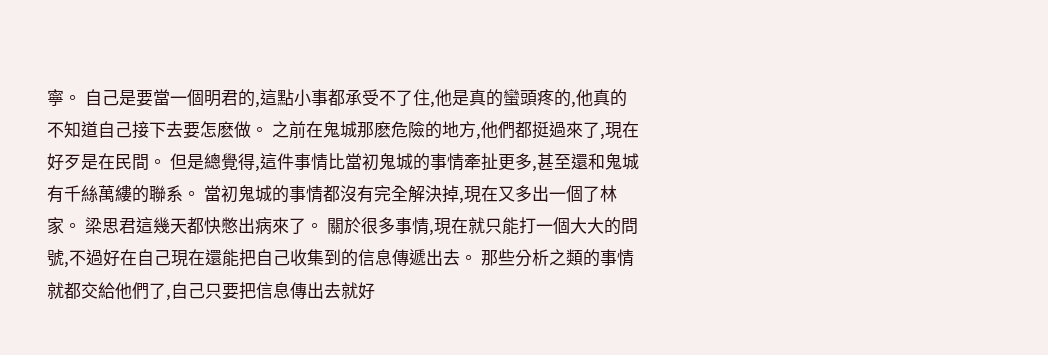寧。 自己是要當一個明君的,這點小事都承受不了住,他是真的蠻頭疼的,他真的不知道自己接下去要怎麽做。 之前在鬼城那麽危險的地方,他們都挺過來了,現在好歹是在民間。 但是總覺得,這件事情比當初鬼城的事情牽扯更多,甚至還和鬼城有千絲萬縷的聯系。 當初鬼城的事情都沒有完全解決掉,現在又多出一個了林家。 梁思君這幾天都快憋出病來了。 關於很多事情,現在就只能打一個大大的問號,不過好在自己現在還能把自己收集到的信息傳遞出去。 那些分析之類的事情就都交給他們了,自己只要把信息傳出去就好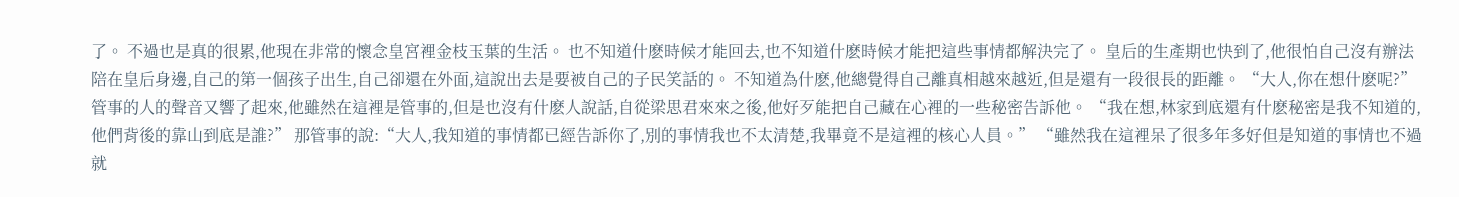了。 不過也是真的很累,他現在非常的懷念皇宮裡金枝玉葉的生活。 也不知道什麽時候才能回去,也不知道什麽時候才能把這些事情都解決完了。 皇后的生產期也快到了,他很怕自己沒有辦法陪在皇后身邊,自己的第一個孩子出生,自己卻還在外面,這說出去是要被自己的子民笑話的。 不知道為什麽,他總覺得自己離真相越來越近,但是還有一段很長的距離。 “大人,你在想什麽呢?” 管事的人的聲音又響了起來,他雖然在這裡是管事的,但是也沒有什麽人說話,自從梁思君來來之後,他好歹能把自己藏在心裡的一些秘密告訴他。 “我在想,林家到底還有什麽秘密是我不知道的,他們背後的靠山到底是誰?” 那管事的說:“大人,我知道的事情都已經告訴你了,別的事情我也不太清楚,我畢竟不是這裡的核心人員。” “雖然我在這裡呆了很多年多好但是知道的事情也不過就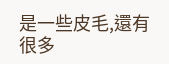是一些皮毛,還有很多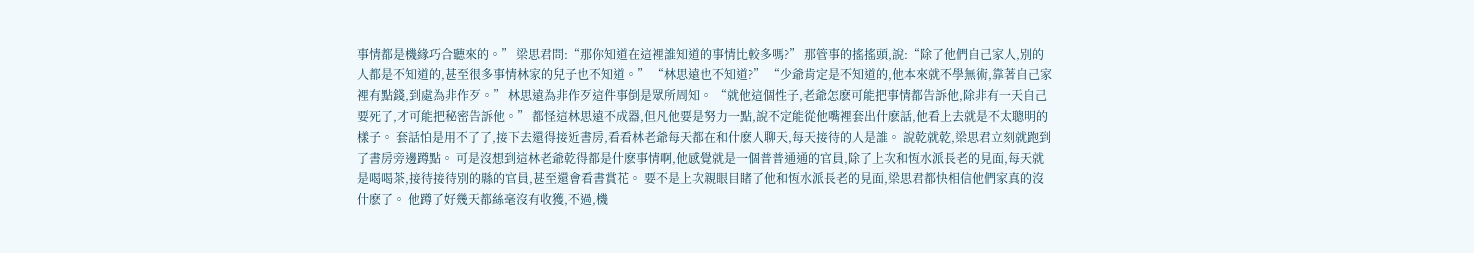事情都是機緣巧合聽來的。” 梁思君問:“那你知道在這裡誰知道的事情比較多嗎?” 那管事的搖搖頭,說:“除了他們自己家人,別的人都是不知道的,甚至很多事情林家的兒子也不知道。” “林思遠也不知道?” “少爺肯定是不知道的,他本來就不學無術,靠著自己家裡有點錢,到處為非作歹。” 林思遠為非作歹這件事倒是眾所周知。 “就他這個性子,老爺怎麽可能把事情都告訴他,除非有一天自己要死了,才可能把秘密告訴他。” 都怪這林思遠不成器,但凡他要是努力一點,說不定能從他嘴裡套出什麽話,他看上去就是不太聰明的樣子。 套話怕是用不了了,接下去還得接近書房,看看林老爺每天都在和什麽人聊天,每天接待的人是誰。 說乾就乾,梁思君立刻就跑到了書房旁邊蹲點。 可是沒想到這林老爺乾得都是什麽事情啊,他感覺就是一個普普通通的官員,除了上次和恆水派長老的見面,每天就是喝喝茶,接待接待別的縣的官員,甚至還會看書賞花。 要不是上次親眼目睹了他和恆水派長老的見面,梁思君都快相信他們家真的沒什麽了。 他蹲了好幾天都絲毫沒有收獲,不過,機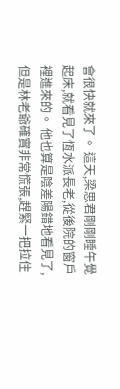會很快就來了。 這天,梁思君剛剛睡午覺起床,就看見了恆水派長老,從後院的窗戶裡進來的。 他也算是陰差陽錯地看見了,但是林老爺確實非常慌張,趕緊一把拉住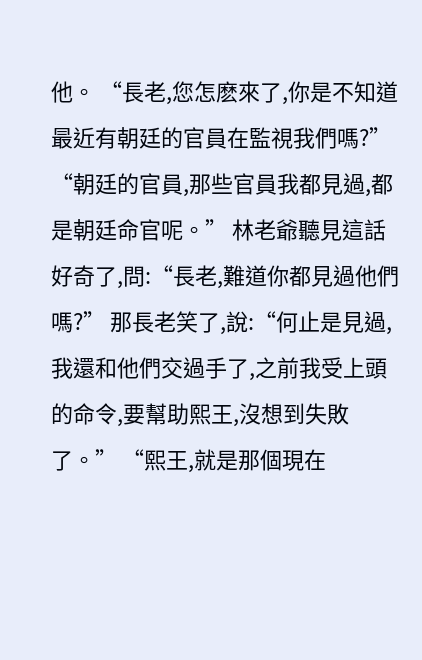他。 “長老,您怎麽來了,你是不知道最近有朝廷的官員在監視我們嗎?” “朝廷的官員,那些官員我都見過,都是朝廷命官呢。” 林老爺聽見這話好奇了,問:“長老,難道你都見過他們嗎?” 那長老笑了,說:“何止是見過,我還和他們交過手了,之前我受上頭的命令,要幫助熙王,沒想到失敗了。” “熙王,就是那個現在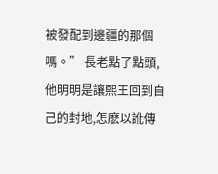被發配到邊疆的那個嗎。” 長老點了點頭,他明明是讓熙王回到自己的封地,怎麽以訛傳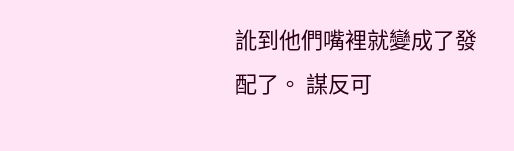訛到他們嘴裡就變成了發配了。 謀反可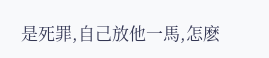是死罪,自己放他一馬,怎麽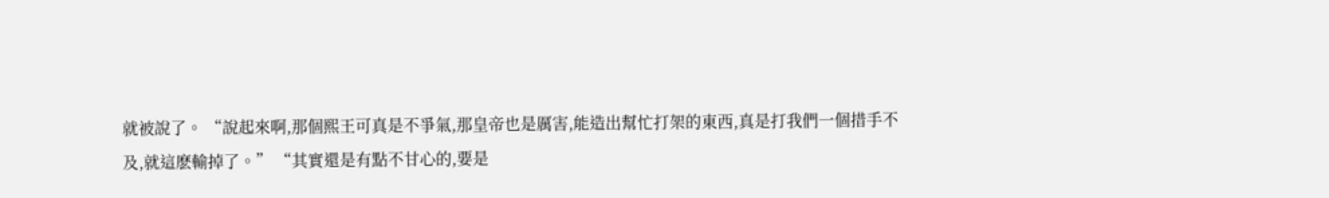就被說了。 “說起來啊,那個熙王可真是不爭氣,那皇帝也是厲害,能造出幫忙打架的東西,真是打我們一個措手不及,就這麽輸掉了。” “其實還是有點不甘心的,要是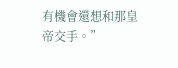有機會還想和那皇帝交手。”